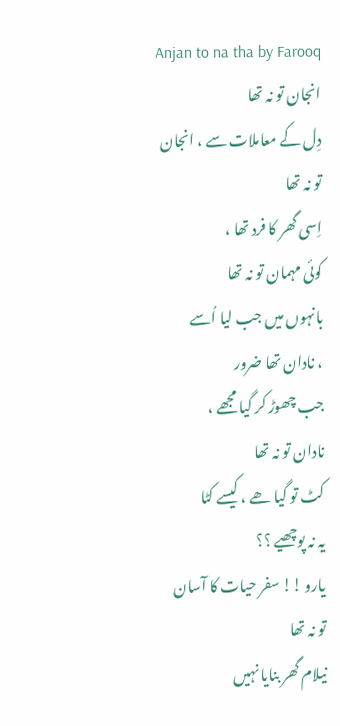Anjan to na tha by Farooq
انجان تو نہ تھا
دِل کے معاملات سے ، انجان
تو نہ تھا
اِسی گھر کا فرد تھا ،
کوئی مہمان تو نہ تھا
بانہوں میں جب لیا اُسے
، نادان تھا ضرور
جب چھوڑ کر گیا مجھے ،
نادان تو نہ تھا
کٹ تو گیا ھے ، کیسے کٹا
یہ نہ پوچھیے ؟؟
یارو !! سفر حیات کا آسان
تو نہ تھا
نیلام گھر بنایا نہیں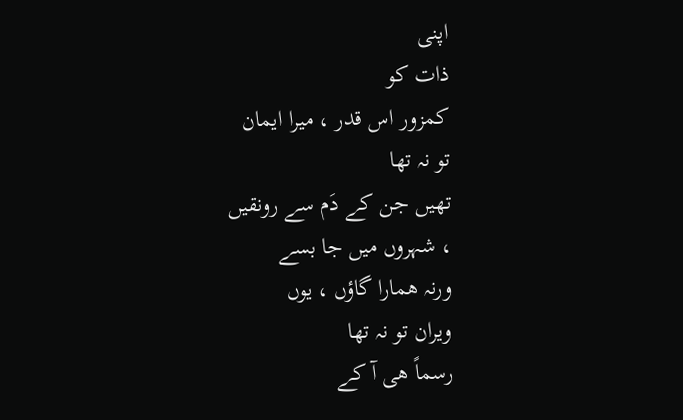اپنی
ذات کو
کمزور اس قدر ، میرا ایمان
تو نہ تھا
تھیں جن کے دَم سے رونقیں
، شہروں میں جا بسے
ورنہ ھمارا گاؤں ، یوں
ویران تو نہ تھا
رسماً ھی آ کے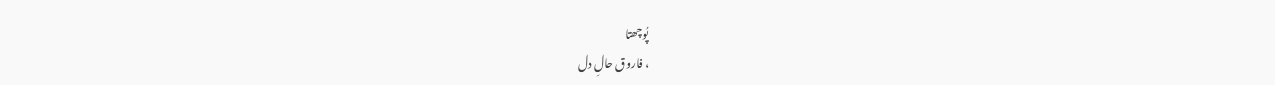پُوچھتا
، فاروق حالِ دل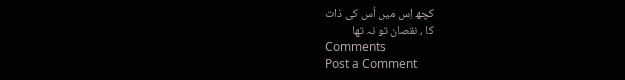کچھ اِس میں اُس کی ذات
کا ، نقصان تو نہ تھا
Comments
Post a Comment